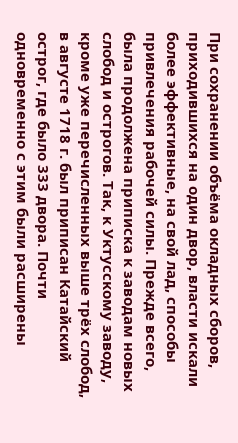При сохранении объёма окладных сборов, приходившихся на один двор, власти искали более эффективные, на свой лад, способы привлечения рабочей силы. Прежде всего, была продолжена приписка к заводам новых слобод и острогов. Так, к Уктусскому заводу, кроме уже перечисленных выше трёх слобод, в августе 1718 г. был приписан Катайский острог, где было 333 двора. Почти одновременно с этим были расширены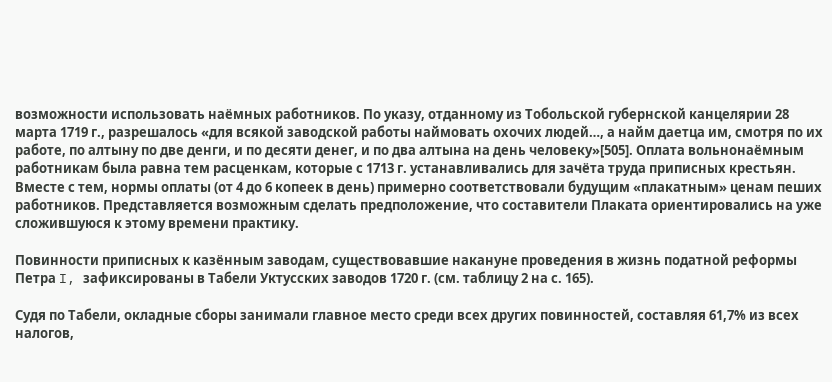возможности использовать наёмных работников. По указу, отданному из Тобольской губернской канцелярии 28 марта 1719 г., разрешалось «для всякой заводской работы наймовать охочих людей…, а найм даетца им, смотря по их работе, по алтыну по две денги, и по десяти денег, и по два алтына на день человеку»[505]. Оплата вольнонаёмным работникам была равна тем расценкам, которые с 1713 г. устанавливались для зачёта труда приписных крестьян. Вместе с тем, нормы оплаты (от 4 до 6 копеек в день) примерно соответствовали будущим «плакатным» ценам пеших работников. Представляется возможным сделать предположение, что составители Плаката ориентировались на уже сложившуюся к этому времени практику.

Повинности приписных к казённым заводам, существовавшие накануне проведения в жизнь податной реформы Петра I, зафиксированы в Табели Уктусских заводов 1720 г. (см. таблицу 2 на с. 165).

Судя по Табели, окладные сборы занимали главное место среди всех других повинностей, составляя 61,7% из всех налогов,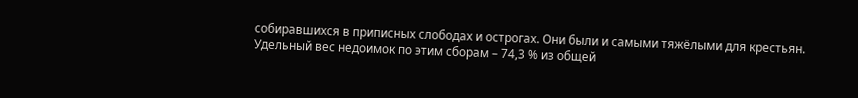собиравшихся в приписных слободах и острогах. Они были и самыми тяжёлыми для крестьян. Удельный вес недоимок по этим сборам – 74,3 % из общей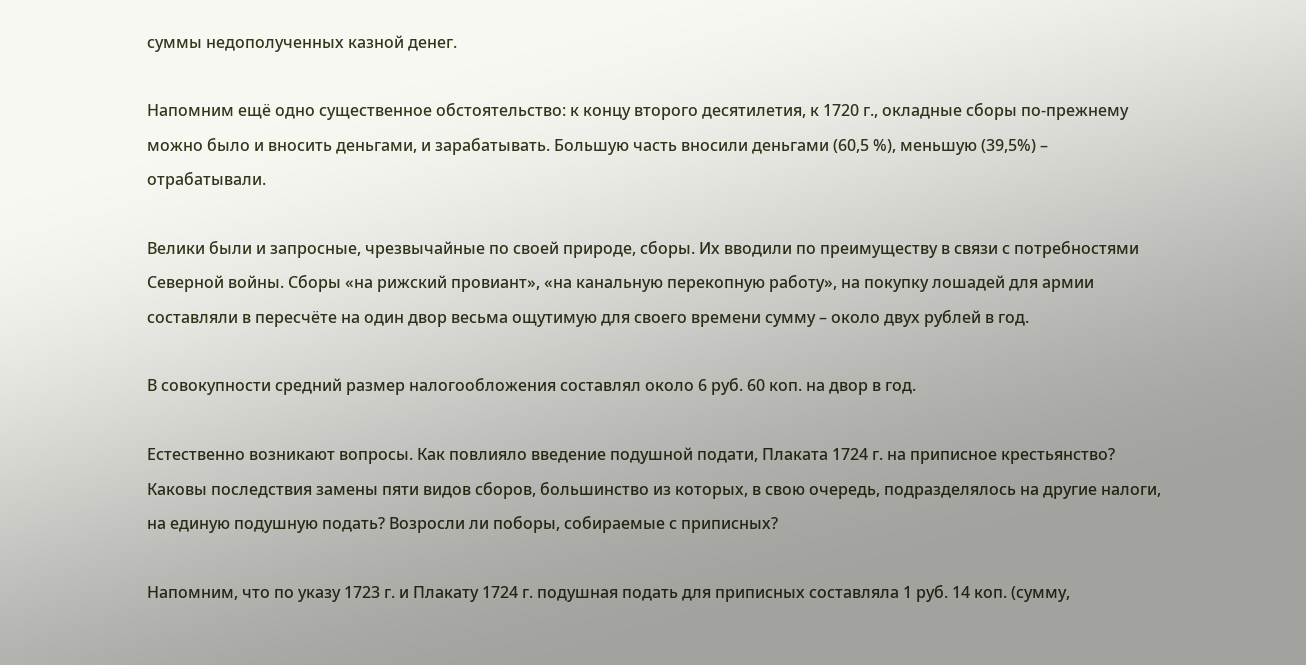суммы недополученных казной денег.

Напомним ещё одно существенное обстоятельство: к концу второго десятилетия, к 1720 г., окладные сборы по-прежнему можно было и вносить деньгами, и зарабатывать. Большую часть вносили деньгами (60,5 %), меньшую (39,5%) – отрабатывали.

Велики были и запросные, чрезвычайные по своей природе, сборы. Их вводили по преимуществу в связи с потребностями Северной войны. Сборы «на рижский провиант», «на канальную перекопную работу», на покупку лошадей для армии составляли в пересчёте на один двор весьма ощутимую для своего времени сумму – около двух рублей в год.

В совокупности средний размер налогообложения составлял около 6 руб. 60 коп. на двор в год.

Естественно возникают вопросы. Как повлияло введение подушной подати, Плаката 1724 г. на приписное крестьянство? Каковы последствия замены пяти видов сборов, большинство из которых, в свою очередь, подразделялось на другие налоги, на единую подушную подать? Возросли ли поборы, собираемые с приписных?

Напомним, что по указу 1723 г. и Плакату 1724 г. подушная подать для приписных составляла 1 руб. 14 коп. (сумму,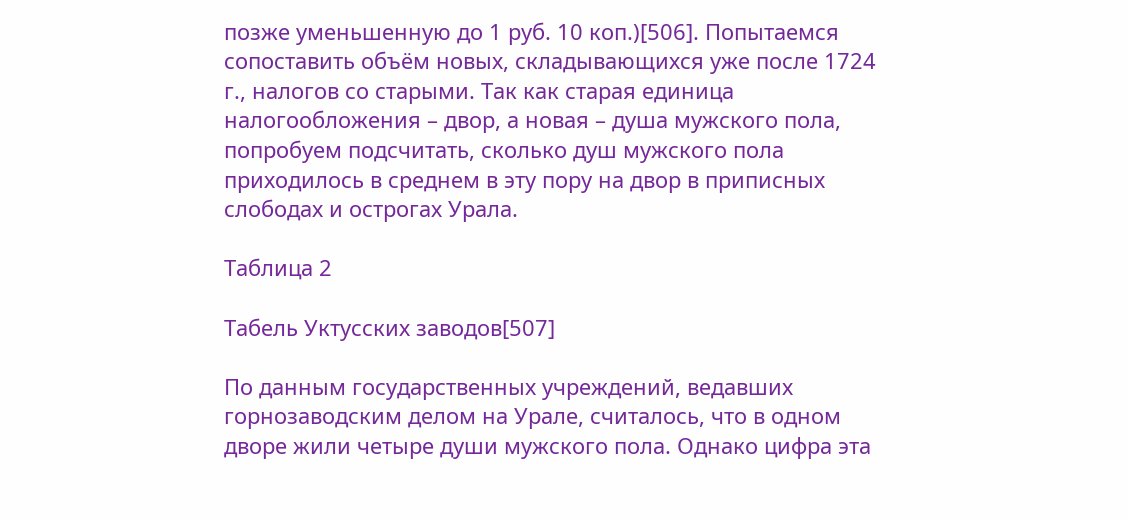позже уменьшенную до 1 руб. 10 коп.)[506]. Попытаемся сопоставить объём новых, складывающихся уже после 1724 г., налогов со старыми. Так как старая единица налогообложения – двор, а новая – душа мужского пола, попробуем подсчитать, сколько душ мужского пола приходилось в среднем в эту пору на двор в приписных слободах и острогах Урала.

Таблица 2

Табель Уктусских заводов[507]

По данным государственных учреждений, ведавших горнозаводским делом на Урале, считалось, что в одном дворе жили четыре души мужского пола. Однако цифра эта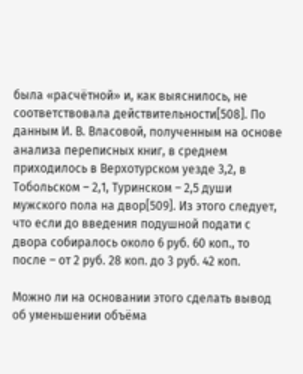была «расчётной» и, как выяснилось, не соответствовала действительности[508]. По данным И. В. Власовой, полученным на основе анализа переписных книг, в среднем приходилось в Верхотурском уезде 3,2, в Тобольском – 2,1, Туринском – 2,5 души мужского пола на двор[509]. Из этого следует, что если до введения подушной подати с двора собиралось около 6 руб. 60 коп., то после – от 2 руб. 28 коп. до 3 руб. 42 коп.

Можно ли на основании этого сделать вывод об уменьшении объёма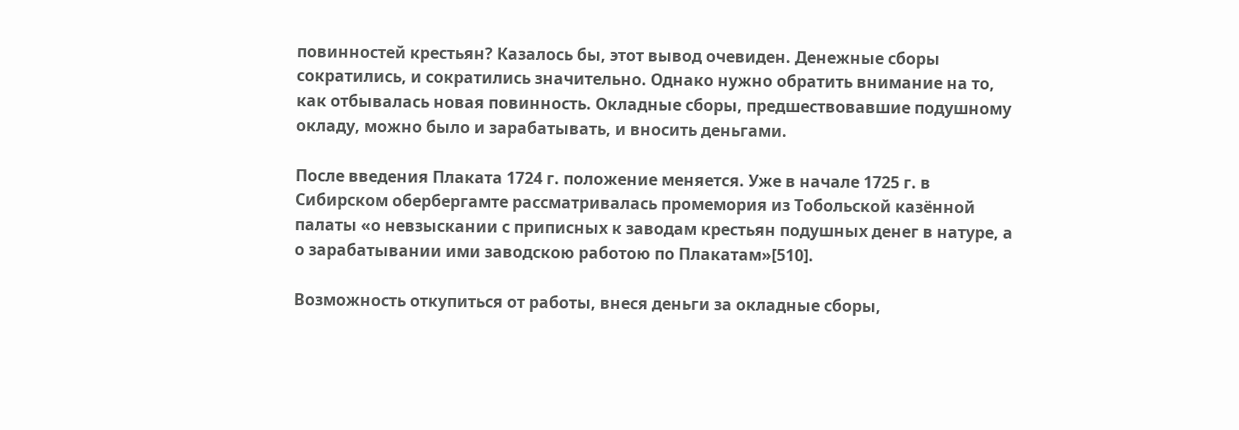повинностей крестьян? Казалось бы, этот вывод очевиден. Денежные сборы сократились, и сократились значительно. Однако нужно обратить внимание на то, как отбывалась новая повинность. Окладные сборы, предшествовавшие подушному окладу, можно было и зарабатывать, и вносить деньгами.

После введения Плаката 1724 г. положение меняется. Уже в начале 1725 г. в Сибирском обербергамте рассматривалась промемория из Тобольской казённой палаты «о невзыскании с приписных к заводам крестьян подушных денег в натуре, а о зарабатывании ими заводскою работою по Плакатам»[510].

Возможность откупиться от работы, внеся деньги за окладные сборы,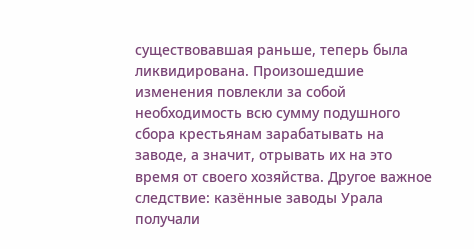существовавшая раньше, теперь была ликвидирована. Произошедшие изменения повлекли за собой необходимость всю сумму подушного сбора крестьянам зарабатывать на заводе, а значит, отрывать их на это время от своего хозяйства. Другое важное следствие: казённые заводы Урала получали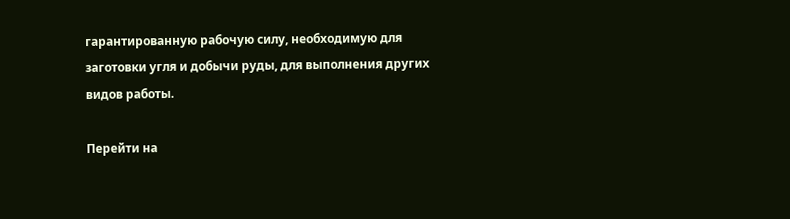гарантированную рабочую силу, необходимую для заготовки угля и добычи руды, для выполнения других видов работы.

Перейти на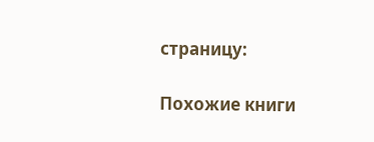страницу:

Похожие книги